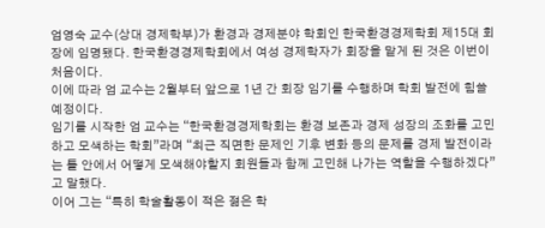엄영숙 교수(상대 경제학부)가 환경과 경제분야 학회인 한국환경경제학회 제15대 회장에 임명됐다. 한국환경경제학회에서 여성 경제학자가 회장을 맡게 된 것은 이번이 처음이다.
이에 따라 엄 교수는 2월부터 앞으로 1년 간 회장 임기를 수행하며 학회 발전에 힘쓸 예정이다.
임기를 시작한 엄 교수는 “한국환경경제학회는 환경 보존과 경제 성장의 조화를 고민하고 모색하는 학회”라며 “최근 직면한 문제인 기후 변화 등의 문제를 경제 발전이라는 틀 안에서 어떻게 모색해야할지 회원들과 함께 고민해 나가는 역할을 수행하겠다”고 말했다.
이어 그는 “특히 학술활동이 적은 젊은 학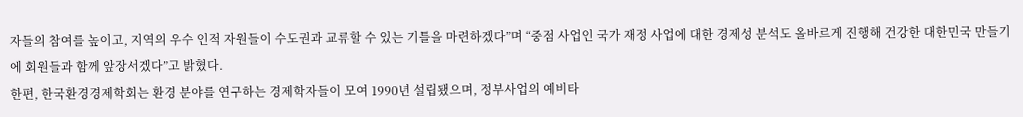자들의 참여를 높이고, 지역의 우수 인적 자원들이 수도권과 교류할 수 있는 기틀을 마련하겠다”며 “중점 사업인 국가 재정 사업에 대한 경제성 분석도 올바르게 진행해 건강한 대한민국 만들기에 회원들과 함께 앞장서겠다”고 밝혔다.
한편, 한국환경경제학회는 환경 분야를 연구하는 경제학자들이 모여 1990년 설립됐으며, 정부사업의 예비타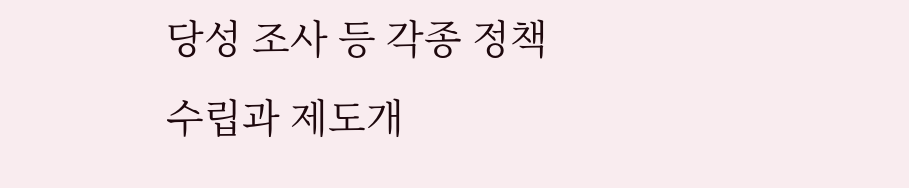당성 조사 등 각종 정책수립과 제도개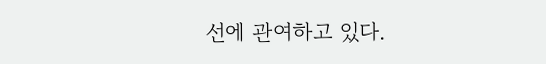선에 관여하고 있다.